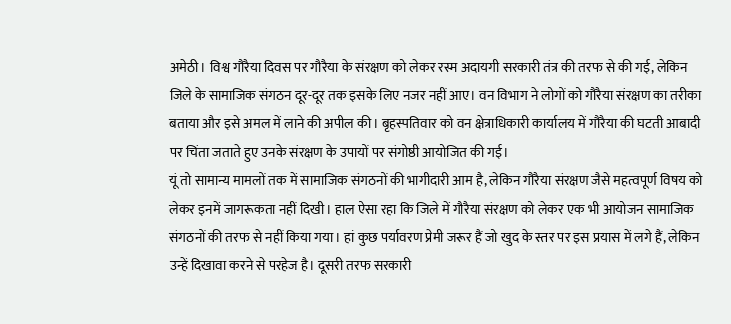अमेठी। विश्व गौरैया दिवस पर गौरैया के संरक्षण को लेकर रस्म अदायगी सरकारी तंत्र की तरफ से की गई, लेकिन जिले के सामाजिक संगठन दूर-दूर तक इसके लिए नजर नहीं आए। वन विभाग ने लोगों को गौरैया संरक्षण का तरीका बताया और इसे अमल में लाने की अपील की। बृहस्पतिवार को वन क्षेत्राधिकारी कार्यालय में गौरैया की घटती आबादी पर चिंता जताते हुए उनके संरक्षण के उपायों पर संगोष्ठी आयोजित की गई।
यूं तो सामान्य मामलों तक में सामाजिक संगठनों की भागीदारी आम है, लेकिन गौरैया संरक्षण जैसे महत्वपूर्ण विषय को लेकर इनमें जागरूकता नहीं दिखी। हाल ऐसा रहा कि जिले में गौरैया संरक्षण को लेकर एक भी आयोजन सामाजिक संगठनों की तरफ से नहीं किया गया। हां कुछ पर्यावरण प्रेमी जरूर हैं जो खुद के स्तर पर इस प्रयास में लगे हैं, लेकिन उन्हें दिखावा करने से परहेज है। दूसरी तरफ सरकारी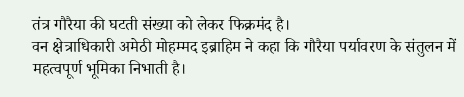तंत्र गौरैया की घटती संख्या को लेकर फिक्रमंद है।
वन क्षेत्राधिकारी अमेठी मोहम्मद इब्राहिम ने कहा कि गौरैया पर्यावरण के संतुलन में महत्वपूर्ण भूमिका निभाती है।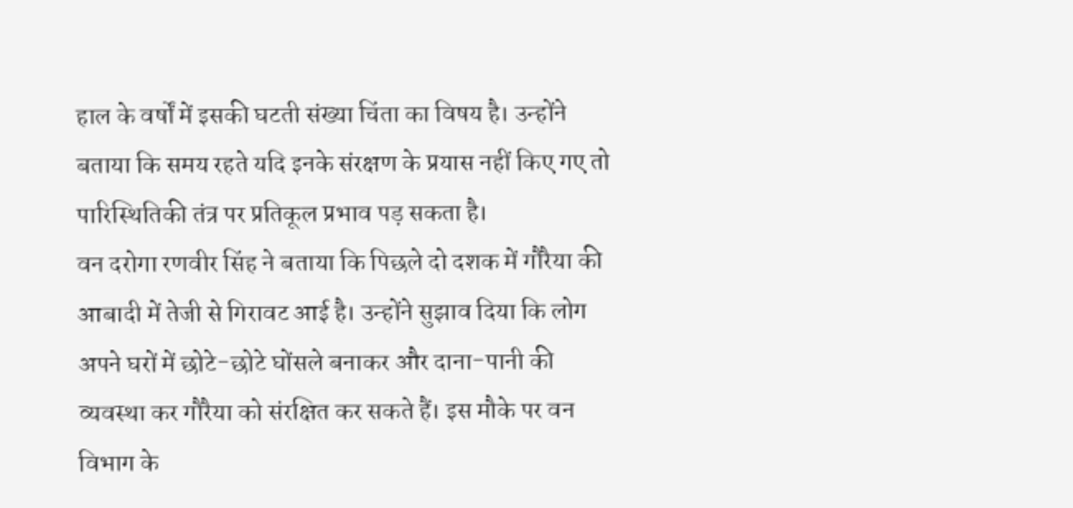हाल के वर्षों में इसकी घटती संख्या चिंता का विषय है। उन्होंने बताया कि समय रहते यदि इनके संरक्षण के प्रयास नहीं किए गए तो पारिस्थितिकी तंत्र पर प्रतिकूल प्रभाव पड़ सकता है।
वन दरोगा रणवीर सिंह ने बताया कि पिछले दो दशक में गौरैया की आबादी में तेजी से गिरावट आई है। उन्होंने सुझाव दिया कि लोग अपने घरों में छोटे-छोटे घोंसले बनाकर और दाना-पानी की व्यवस्था कर गौरैया को संरक्षित कर सकते हैं। इस मौके पर वन विभाग के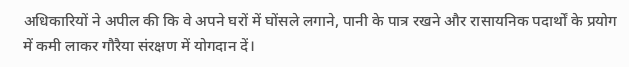अधिकारियों ने अपील की कि वे अपने घरों में घोंसले लगाने, पानी के पात्र रखने और रासायनिक पदार्थों के प्रयोग में कमी लाकर गौरैया संरक्षण में योगदान दें।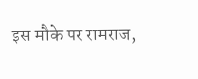इस मौके पर रामराज,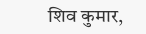शिव कुमार,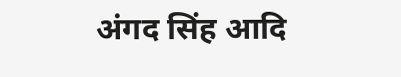अंगद सिंह आदि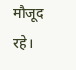मौजूद रहे।